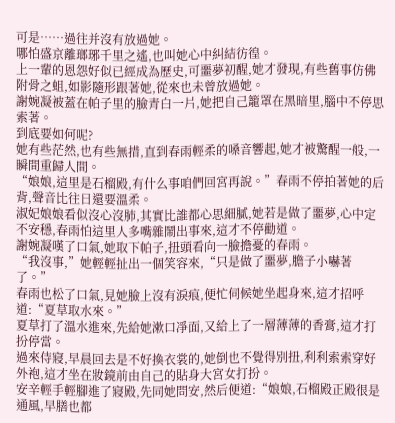可是……過往并沒有放過她。
哪怕盛京離瑯琊千里之遙,也叫她心中糾結彷徨。
上一輩的恩怨好似已經成為歷史,可噩夢初醒,她才發現,有些舊事仿佛附骨之蛆,如影隨形跟著她,從來也未曾放過她。
謝婉凝被蓋在帕子里的臉青白一片,她把自己籠罩在黑暗里,腦中不停思索著。
到底要如何呢?
她有些茫然,也有些無措,直到春雨輕柔的嗓音響起,她才被驚醒一般,一瞬間重歸人間。
“娘娘,這里是石榴殿,有什么事咱們回宮再說。”春雨不停拍著她的后背,聲音比往日還要溫柔。
淑妃娘娘看似沒心沒肺,其實比誰都心思細膩,她若是做了噩夢,心中定不安穩,春雨怕這里人多嘴雜鬧出事來,這才不停勸道。
謝婉凝嘆了口氣,她取下帕子,扭頭看向一臉擔憂的春雨。
“我沒事,”她輕輕扯出一個笑容來,“只是做了噩夢,膽子小嚇著了。”
春雨也松了口氣,見她臉上沒有淚痕,便忙伺候她坐起身來,這才招呼道:“夏草取水來。”
夏草打了溫水進來,先給她漱口凈面,又給上了一層薄薄的香膏,這才打扮停當。
過來侍寢,早晨回去是不好換衣裳的,她倒也不覺得別扭,利利索索穿好外袍,這才坐在妝鏡前由自己的貼身大宮女打扮。
安辛輕手輕腳進了寢殿,先同她問安,然后便道:“娘娘,石榴殿正殿很是通風,早膳也都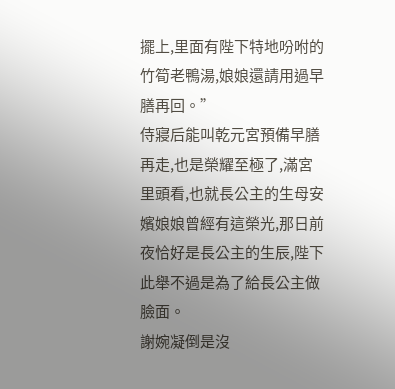擺上,里面有陛下特地吩咐的竹筍老鴨湯,娘娘還請用過早膳再回。”
侍寢后能叫乾元宮預備早膳再走,也是榮耀至極了,滿宮里頭看,也就長公主的生母安嬪娘娘曾經有這榮光,那日前夜恰好是長公主的生辰,陛下此舉不過是為了給長公主做臉面。
謝婉凝倒是沒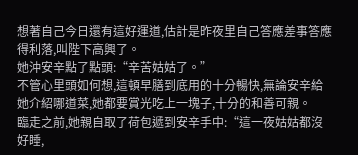想著自己今日還有這好運道,估計是昨夜里自己答應差事答應得利落,叫陛下高興了。
她沖安辛點了點頭:“辛苦姑姑了。”
不管心里頭如何想,這頓早膳到底用的十分暢快,無論安辛給她介紹哪道菜,她都要賞光吃上一塊子,十分的和善可親。
臨走之前,她親自取了荷包遞到安辛手中:“這一夜姑姑都沒好睡,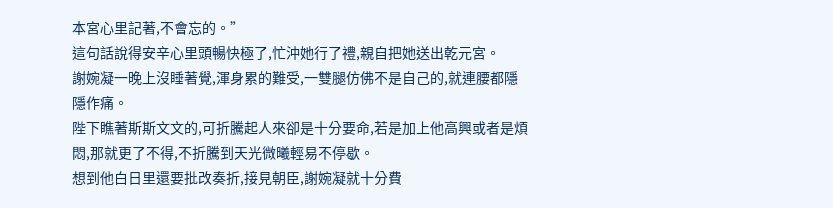本宮心里記著,不會忘的。”
這句話說得安辛心里頭暢快極了,忙沖她行了禮,親自把她送出乾元宮。
謝婉凝一晚上沒睡著覺,渾身累的難受,一雙腿仿佛不是自己的,就連腰都隱隱作痛。
陛下瞧著斯斯文文的,可折騰起人來卻是十分要命,若是加上他高興或者是煩悶,那就更了不得,不折騰到天光微曦輕易不停歇。
想到他白日里還要批改奏折,接見朝臣,謝婉凝就十分費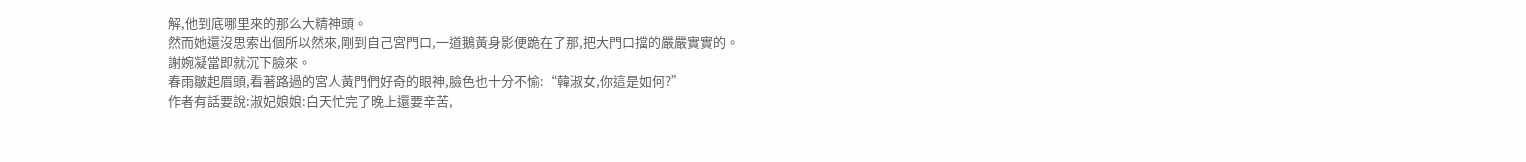解,他到底哪里來的那么大精神頭。
然而她還沒思索出個所以然來,剛到自己宮門口,一道鵝黃身影便跪在了那,把大門口擋的嚴嚴實實的。
謝婉凝當即就沉下臉來。
春雨皺起眉頭,看著路過的宮人黃門們好奇的眼神,臉色也十分不愉:“韓淑女,你這是如何?”
作者有話要說:淑妃娘娘:白天忙完了晚上還要辛苦,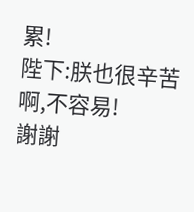累!
陛下:朕也很辛苦啊,不容易!
謝謝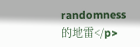randomness的地雷</p>